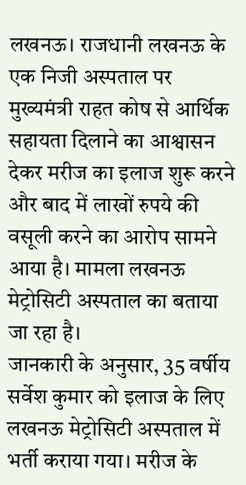लखनऊ। राजधानी लखनऊ के एक निजी अस्पताल पर मुख्यमंत्री राहत कोष से आर्थिक सहायता दिलाने का आश्वासन देकर मरीज का इलाज शुरू करने और बाद में लाखों रुपये की वसूली करने का आरोप सामने आया है। मामला लखनऊ मेट्रोसिटी अस्पताल का बताया जा रहा है।
जानकारी के अनुसार, 35 वर्षीय सर्वेश कुमार को इलाज के लिए लखनऊ मेट्रोसिटी अस्पताल में भर्ती कराया गया। मरीज के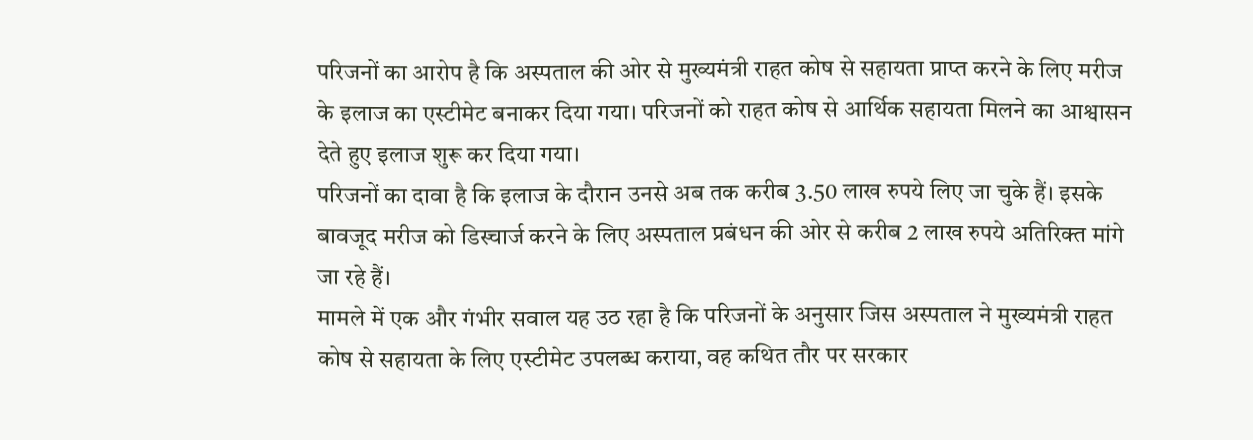परिजनों का आरोप है कि अस्पताल की ओर से मुख्यमंत्री राहत कोष से सहायता प्राप्त करने के लिए मरीज के इलाज का एस्टीमेट बनाकर दिया गया। परिजनों को राहत कोष से आर्थिक सहायता मिलने का आश्वासन देते हुए इलाज शुरू कर दिया गया।
परिजनों का दावा है कि इलाज के दौरान उनसे अब तक करीब 3.50 लाख रुपये लिए जा चुके हैं। इसके बावजूद मरीज को डिस्चार्ज करने के लिए अस्पताल प्रबंधन की ओर से करीब 2 लाख रुपये अतिरिक्त मांगे जा रहे हैं।
मामले में एक और गंभीर सवाल यह उठ रहा है कि परिजनों के अनुसार जिस अस्पताल ने मुख्यमंत्री राहत कोष से सहायता के लिए एस्टीमेट उपलब्ध कराया, वह कथित तौर पर सरकार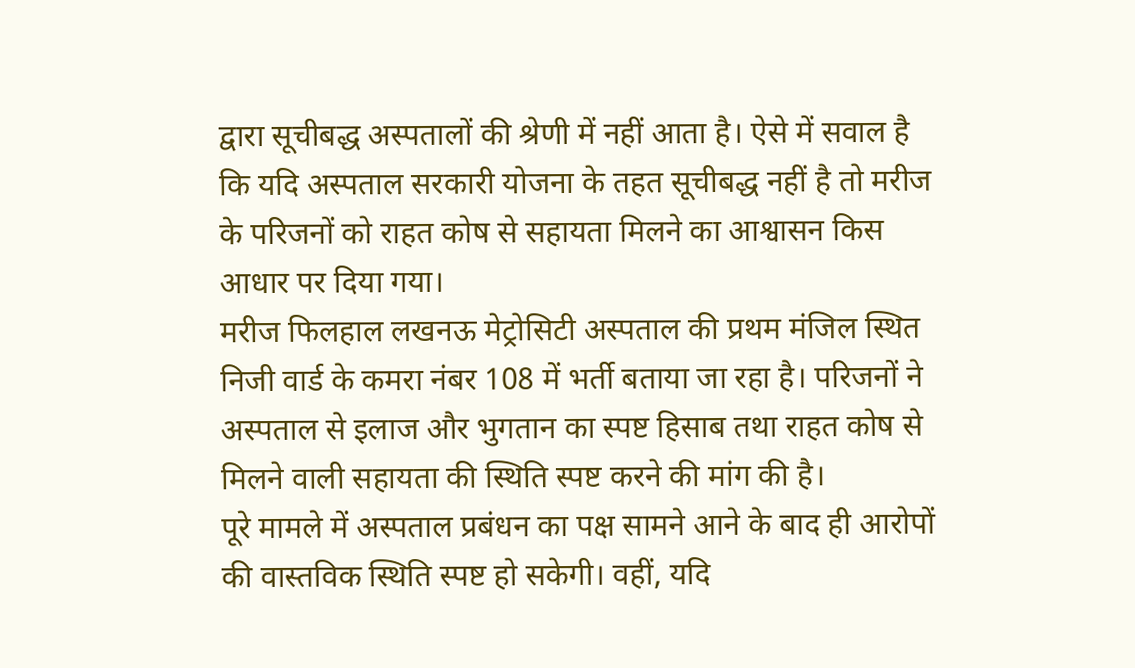द्वारा सूचीबद्ध अस्पतालों की श्रेणी में नहीं आता है। ऐसे में सवाल है कि यदि अस्पताल सरकारी योजना के तहत सूचीबद्ध नहीं है तो मरीज के परिजनों को राहत कोष से सहायता मिलने का आश्वासन किस आधार पर दिया गया।
मरीज फिलहाल लखनऊ मेट्रोसिटी अस्पताल की प्रथम मंजिल स्थित निजी वार्ड के कमरा नंबर 108 में भर्ती बताया जा रहा है। परिजनों ने अस्पताल से इलाज और भुगतान का स्पष्ट हिसाब तथा राहत कोष से मिलने वाली सहायता की स्थिति स्पष्ट करने की मांग की है।
पूरे मामले में अस्पताल प्रबंधन का पक्ष सामने आने के बाद ही आरोपों की वास्तविक स्थिति स्पष्ट हो सकेगी। वहीं, यदि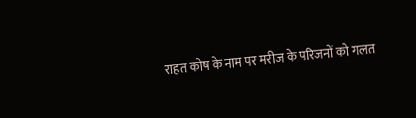राहत कोष के नाम पर मरीज के परिजनों को गलत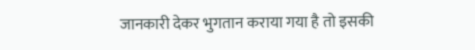जानकारी देकर भुगतान कराया गया है तो इसकी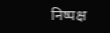निष्पक्ष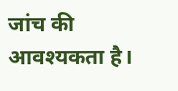जांच की आवश्यकता है।